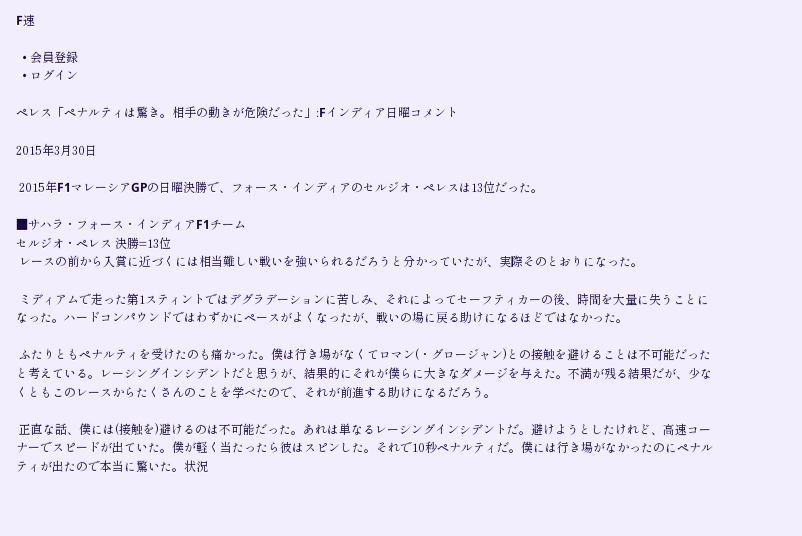F速

  • 会員登録
  • ログイン

ペレス「ペナルティは驚き。相手の動きが危険だった」:Fインディア日曜コメント

2015年3月30日

 2015年F1マレーシアGPの日曜決勝で、フォース・インディアのセルジオ・ペレスは13位だった。

■サハラ・フォース・インディアF1チーム
セルジオ・ペレス 決勝=13位
 レースの前から入賞に近づくには相当難しい戦いを強いられるだろうと分かっていたが、実際そのとおりになった。

 ミディアムで走った第1スティントではデグラデーションに苦しみ、それによってセーフティカーの後、時間を大量に失うことになった。ハードコンパウンドではわずかにペースがよくなったが、戦いの場に戻る助けになるほどではなかった。

 ふたりともペナルティを受けたのも痛かった。僕は行き場がなくてロマン(・グロージャン)との接触を避けることは不可能だったと考えている。レーシングインシデントだと思うが、結果的にそれが僕らに大きなダメージを与えた。不満が残る結果だが、少なくともこのレースからたくさんのことを学べたので、それが前進する助けになるだろう。

 正直な話、僕には(接触を)避けるのは不可能だった。あれは単なるレーシングインシデントだ。避けようとしたけれど、高速コーナーでスピードが出ていた。僕が軽く当たったら彼はスピンした。それで10秒ペナルティだ。僕には行き場がなかったのにペナルティが出たので本当に驚いた。状況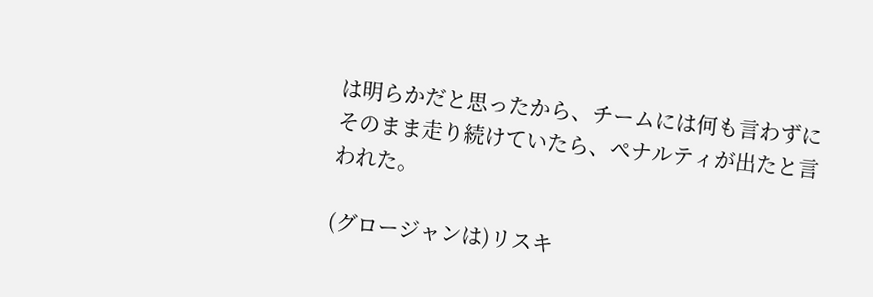は明らかだと思ったから、チームには何も言わずにそのまま走り続けていたら、ペナルティが出たと言われた。

(グロージャンは)リスキ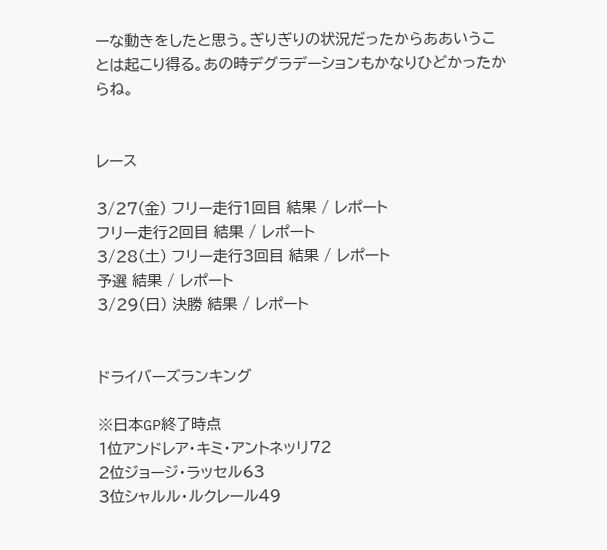ーな動きをしたと思う。ぎりぎりの状況だったからああいうことは起こり得る。あの時デグラデーションもかなりひどかったからね。


レース

3/27(金) フリー走行1回目 結果 / レポート
フリー走行2回目 結果 / レポート
3/28(土) フリー走行3回目 結果 / レポート
予選 結果 / レポート
3/29(日) 決勝 結果 / レポート


ドライバーズランキング

※日本GP終了時点
1位アンドレア・キミ・アントネッリ72
2位ジョージ・ラッセル63
3位シャルル・ルクレール49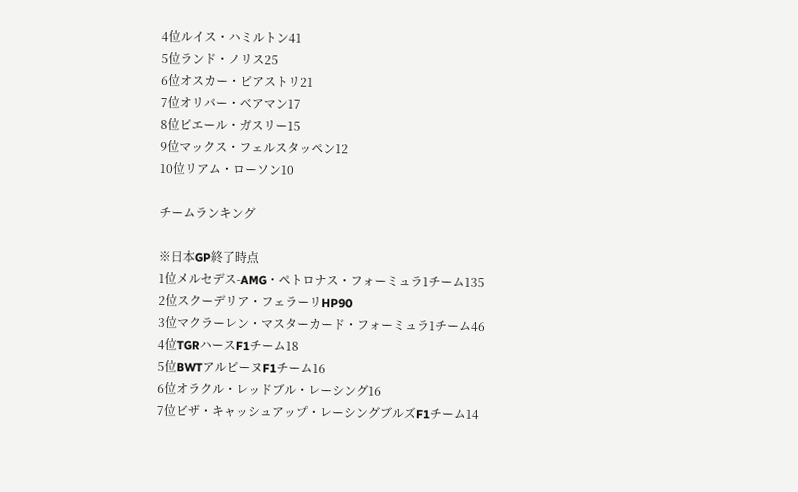4位ルイス・ハミルトン41
5位ランド・ノリス25
6位オスカー・ピアストリ21
7位オリバー・ベアマン17
8位ピエール・ガスリー15
9位マックス・フェルスタッペン12
10位リアム・ローソン10

チームランキング

※日本GP終了時点
1位メルセデス-AMG・ペトロナス・フォーミュラ1チーム135
2位スクーデリア・フェラーリHP90
3位マクラーレン・マスターカード・フォーミュラ1チーム46
4位TGRハースF1チーム18
5位BWTアルピーヌF1チーム16
6位オラクル・レッドブル・レーシング16
7位ビザ・キャッシュアップ・レーシングブルズF1チーム14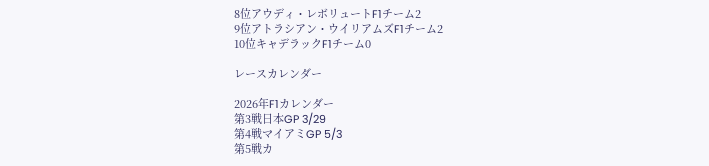8位アウディ・レボリュートF1チーム2
9位アトラシアン・ウイリアムズF1チーム2
10位キャデラックF1チーム0

レースカレンダー

2026年F1カレンダー
第3戦日本GP 3/29
第4戦マイアミGP 5/3
第5戦カ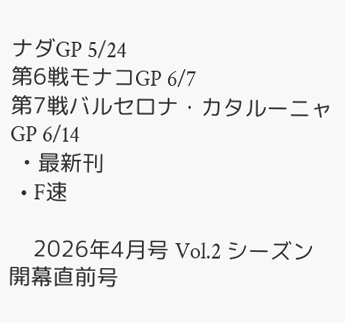ナダGP 5/24
第6戦モナコGP 6/7
第7戦バルセロナ・カタルーニャGP 6/14
  • 最新刊
  • F速

    2026年4月号 Vol.2 シーズン開幕直前号